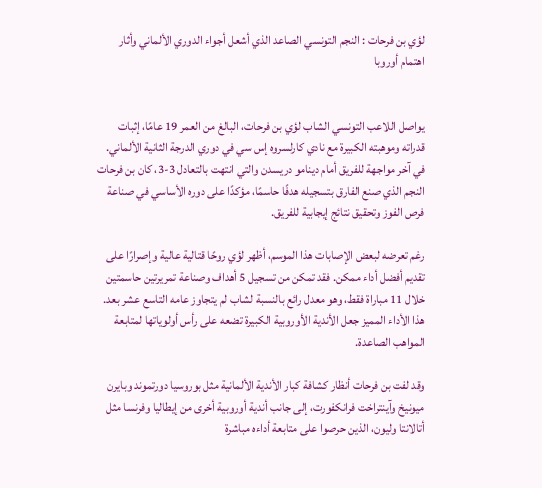لؤي بن فرحات : النجم التونسي الصاعد الذي أشعل أجواء الدوري الألماني وأثار اهتمام أوروبا


يواصل اللاعب التونسي الشاب لؤي بن فرحات، البالغ من العمر 19 عامًا، إثبات قدراته وموهبته الكبيرة مع نادي كارلسروه إس سي في دوري الدرجة الثانية الألماني.
في آخر مواجهة للفريق أمام دينامو دريسدن والتي انتهت بالتعادل 3-3، كان بن فرحات النجم الذي صنع الفارق بتسجيله هدفًا حاسمًا، مؤكدًا على دوره الأساسي في صناعة فرص الفوز وتحقيق نتائج إيجابية للفريق.

رغم تعرضه لبعض الإصابات هذا الموسم، أظهر لؤي روحًا قتالية عالية وإصرارًا على تقديم أفضل أداء ممكن. فقد تمكن من تسجيل 5 أهداف وصناعة تمريرتين حاسمتين خلال 11 مباراة فقط، وهو معدل رائع بالنسبة لشاب لم يتجاوز عامه التاسع عشر بعد.
هذا الأداء المميز جعل الأندية الأوروبية الكبيرة تضعه على رأس أولوياتها لمتابعة المواهب الصاعدة.

وقد لفت بن فرحات أنظار كشافة كبار الأندية الألمانية مثل بوروسيا دورتموند وبايرن ميونيخ وآينتراخت فرانكفورت، إلى جانب أندية أوروبية أخرى من إيطاليا وفرنسا مثل أتالانتا وليون، الذين حرصوا على متابعة أداءه مباشرة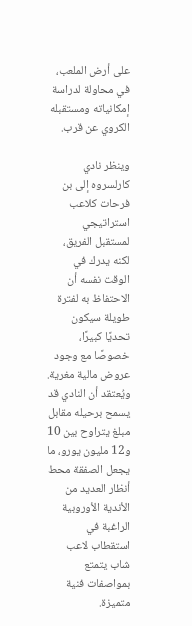على أرض الملعب، في محاولة لدراسة إمكانياته ومستقبله الكروي عن قرب.

وينظر نادي كارلسروه إلى بن فرحات كلاعب استراتيجي لمستقبل الفريق، لكنه يدرك في الوقت نفسه أن الاحتفاظ به لفترة طويلة سيكون تحديًا كبيرًا، خصوصًا مع وجود عروض مالية مغرية. ويُعتقد أن النادي قد يسمح برحيله مقابل مبلغ يتراوح بين 10 و12 مليون يورو، ما يجعل الصفقة محط أنظار العديد من الأندية الأوروبية الراغبة في استقطاب لاعب شاب يتمتع بمواصفات فنية متميزة.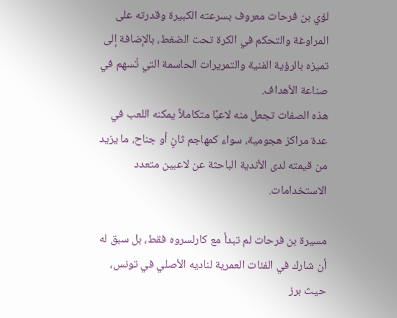لؤي بن فرحات معروف بسرعته الكبيرة وقدرته على المراوغة والتحكم في الكرة تحت الضغط، بالإضافة إلى تميزه بالرؤية الفنية والتمريرات الحاسمة التي تُسهم في صناعة الأهداف.
هذه الصفات تجعل منه لاعبًا متكاملاً يمكنه اللعب في عدة مراكز هجومية، سواء كمهاجم ثانٍ أو جناح، ما يزيد من قيمته لدى الأندية الباحثة عن لاعبين متعدد الاستخدامات.

مسيرة بن فرحات لم تبدأ مع كارلسروه فقط، بل سبق له أن شارك في الفئات العمرية لناديه الأصلي في تونس، حيث برز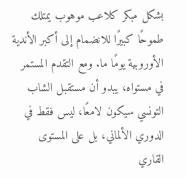بشكل مبكر كلاعب موهوب يمتلك طموحًا كبيرًا للانضمام إلى أكبر الأندية الأوروبية يومًا ما. ومع التقدم المستمر في مستواه، يبدو أن مستقبل الشاب التونسي سيكون لامعًا، ليس فقط في الدوري الألماني، بل على المستوى القاري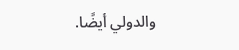والدولي أيضًا.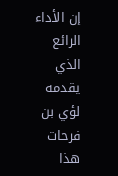إن الأداء الرائع الذي يقدمه لؤي بن فرحات هذا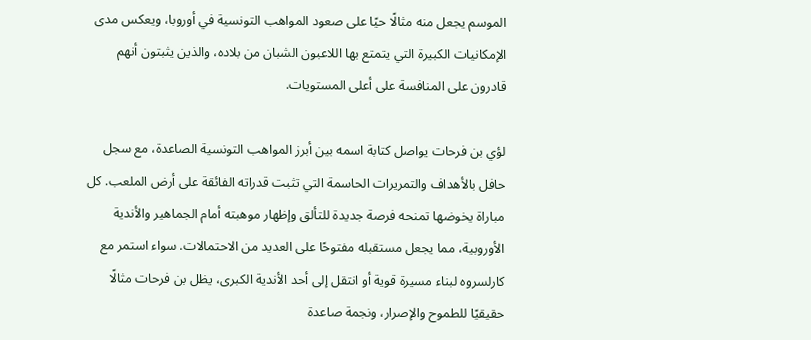الموسم يجعل منه مثالًا حيًا على صعود المواهب التونسية في أوروبا، ويعكس مدى الإمكانيات الكبيرة التي يتمتع بها اللاعبون الشبان من بلاده، والذين يثبتون أنهم قادرون على المنافسة على أعلى المستويات.

لؤي بن فرحات يواصل كتابة اسمه بين أبرز المواهب التونسية الصاعدة، مع سجل حافل بالأهداف والتمريرات الحاسمة التي تثبت قدراته الفائقة على أرض الملعب. كل مباراة يخوضها تمنحه فرصة جديدة للتألق وإظهار موهبته أمام الجماهير والأندية الأوروبية، مما يجعل مستقبله مفتوحًا على العديد من الاحتمالات. سواء استمر مع كارلسروه لبناء مسيرة قوية أو انتقل إلى أحد الأندية الكبرى، يظل بن فرحات مثالًا حقيقيًا للطموح والإصرار، ونجمة صاعدة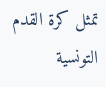تمثل كرة القدم التونسية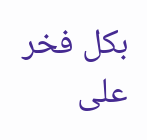بكل فخر على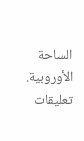الساحة الأوروبية.
تعليقات